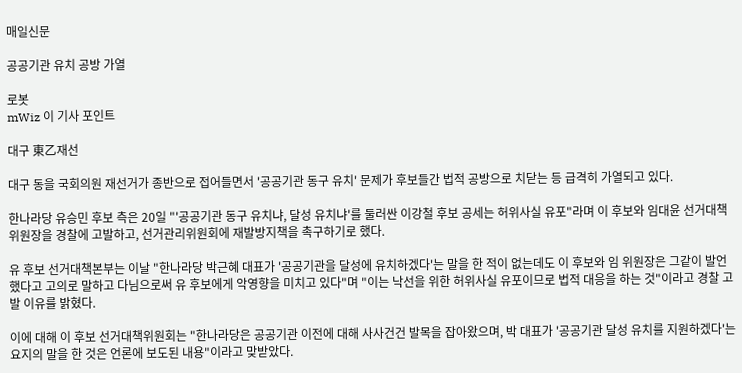매일신문

공공기관 유치 공방 가열

로봇
mWiz 이 기사 포인트

대구 東乙재선

대구 동을 국회의원 재선거가 종반으로 접어들면서 '공공기관 동구 유치' 문제가 후보들간 법적 공방으로 치닫는 등 급격히 가열되고 있다.

한나라당 유승민 후보 측은 20일 "'공공기관 동구 유치냐, 달성 유치냐'를 둘러싼 이강철 후보 공세는 허위사실 유포"라며 이 후보와 임대윤 선거대책위원장을 경찰에 고발하고, 선거관리위원회에 재발방지책을 촉구하기로 했다.

유 후보 선거대책본부는 이날 "한나라당 박근혜 대표가 '공공기관을 달성에 유치하겠다'는 말을 한 적이 없는데도 이 후보와 임 위원장은 그같이 발언했다고 고의로 말하고 다님으로써 유 후보에게 악영향을 미치고 있다"며 "이는 낙선을 위한 허위사실 유포이므로 법적 대응을 하는 것"이라고 경찰 고발 이유를 밝혔다.

이에 대해 이 후보 선거대책위원회는 "한나라당은 공공기관 이전에 대해 사사건건 발목을 잡아왔으며, 박 대표가 '공공기관 달성 유치를 지원하겠다'는 요지의 말을 한 것은 언론에 보도된 내용"이라고 맞받았다.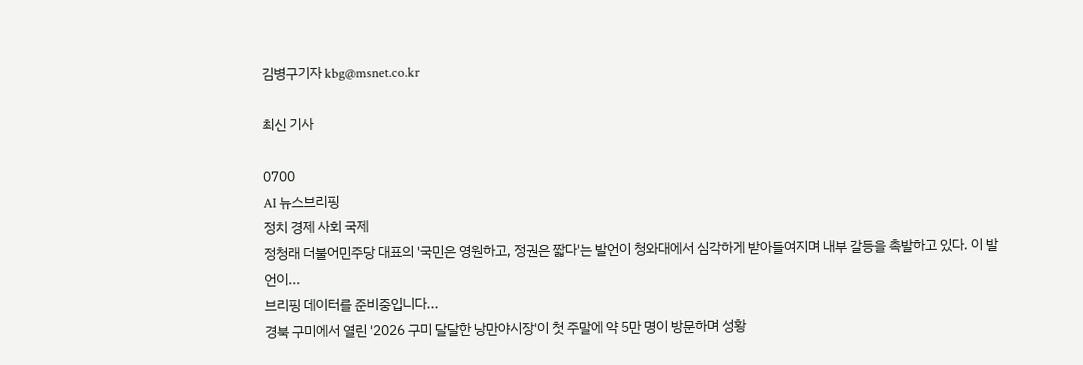김병구기자 kbg@msnet.co.kr

최신 기사

0700
AI 뉴스브리핑
정치 경제 사회 국제
정청래 더불어민주당 대표의 '국민은 영원하고, 정권은 짧다'는 발언이 청와대에서 심각하게 받아들여지며 내부 갈등을 촉발하고 있다. 이 발언이...
브리핑 데이터를 준비중입니다...
경북 구미에서 열린 '2026 구미 달달한 낭만야시장'이 첫 주말에 약 5만 명이 방문하며 성황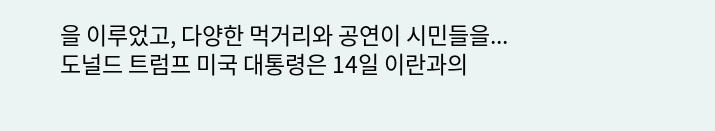을 이루었고, 다양한 먹거리와 공연이 시민들을...
도널드 트럼프 미국 대통령은 14일 이란과의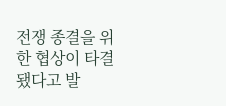전쟁 종결을 위한 협상이 타결됐다고 발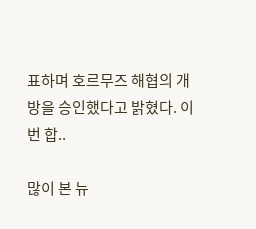표하며 호르무즈 해협의 개방을 승인했다고 밝혔다. 이번 합..

많이 본 뉴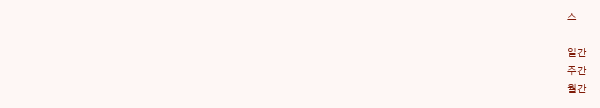스

일간
주간
월간